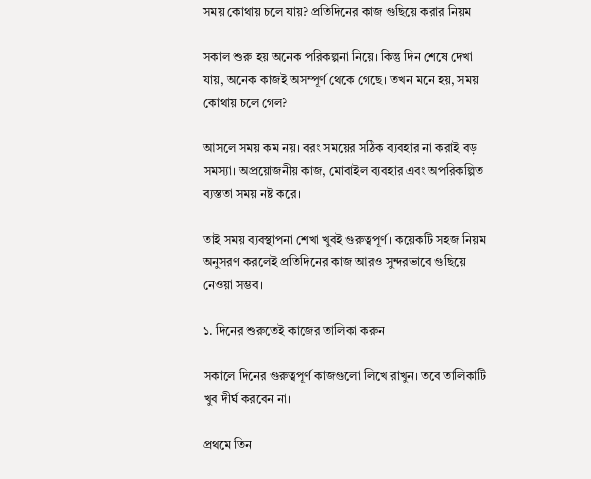সময় কোথায় চলে যায়? প্রতিদিনের কাজ গুছিয়ে করার নিয়ম

সকাল শুরু হয় অনেক পরিকল্পনা নিয়ে। কিন্তু দিন শেষে দেখা যায়, অনেক কাজই অসম্পূর্ণ থেকে গেছে। তখন মনে হয়, সময় কোথায় চলে গেল?

আসলে সময় কম নয়। বরং সময়ের সঠিক ব্যবহার না করাই বড় সমস্যা। অপ্রয়োজনীয় কাজ, মোবাইল ব্যবহার এবং অপরিকল্পিত ব্যস্ততা সময় নষ্ট করে।

তাই সময় ব্যবস্থাপনা শেখা খুবই গুরুত্বপূর্ণ। কয়েকটি সহজ নিয়ম অনুসরণ করলেই প্রতিদিনের কাজ আরও সুন্দরভাবে গুছিয়ে নেওয়া সম্ভব।

১. দিনের শুরুতেই কাজের তালিকা করুন

সকালে দিনের গুরুত্বপূর্ণ কাজগুলো লিখে রাখুন। তবে তালিকাটি খুব দীর্ঘ করবেন না।

প্রথমে তিন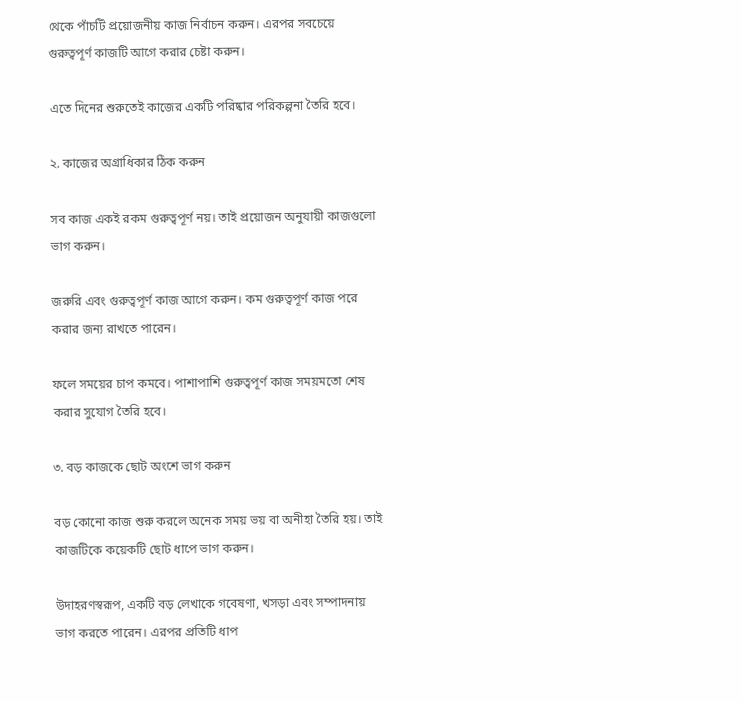থেকে পাঁচটি প্রয়োজনীয় কাজ নির্বাচন করুন। এরপর সবচেয়ে গুরুত্বপূর্ণ কাজটি আগে করার চেষ্টা করুন।

এতে দিনের শুরুতেই কাজের একটি পরিষ্কার পরিকল্পনা তৈরি হবে।

২. কাজের অগ্রাধিকার ঠিক করুন

সব কাজ একই রকম গুরুত্বপূর্ণ নয়। তাই প্রয়োজন অনুযায়ী কাজগুলো ভাগ করুন।

জরুরি এবং গুরুত্বপূর্ণ কাজ আগে করুন। কম গুরুত্বপূর্ণ কাজ পরে করার জন্য রাখতে পারেন।

ফলে সময়ের চাপ কমবে। পাশাপাশি গুরুত্বপূর্ণ কাজ সময়মতো শেষ করার সুযোগ তৈরি হবে।

৩. বড় কাজকে ছোট অংশে ভাগ করুন

বড় কোনো কাজ শুরু করলে অনেক সময় ভয় বা অনীহা তৈরি হয়। তাই কাজটিকে কয়েকটি ছোট ধাপে ভাগ করুন।

উদাহরণস্বরূপ, একটি বড় লেখাকে গবেষণা, খসড়া এবং সম্পাদনায় ভাগ করতে পারেন। এরপর প্রতিটি ধাপ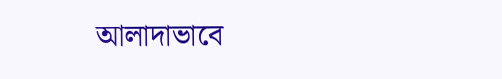আলাদাভাবে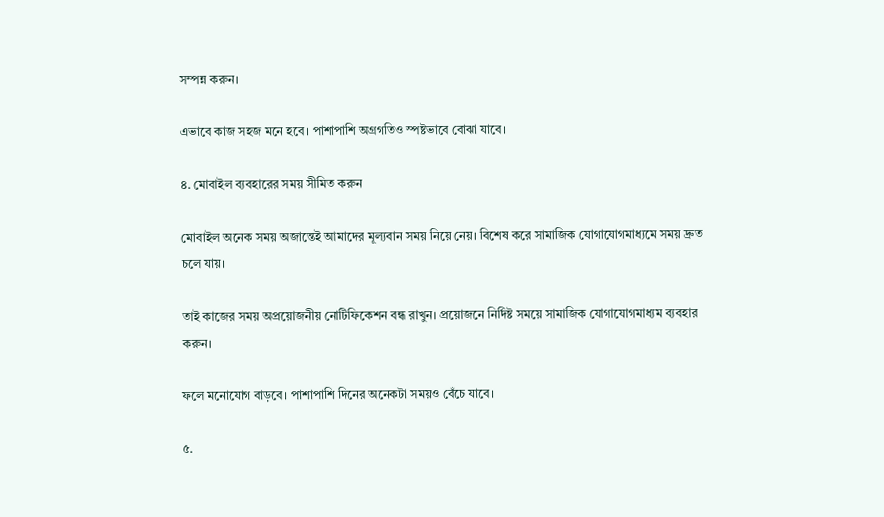সম্পন্ন করুন।

এভাবে কাজ সহজ মনে হবে। পাশাপাশি অগ্রগতিও স্পষ্টভাবে বোঝা যাবে।

৪. মোবাইল ব্যবহারের সময় সীমিত করুন

মোবাইল অনেক সময় অজান্তেই আমাদের মূল্যবান সময় নিয়ে নেয়। বিশেষ করে সামাজিক যোগাযোগমাধ্যমে সময় দ্রুত চলে যায়।

তাই কাজের সময় অপ্রয়োজনীয় নোটিফিকেশন বন্ধ রাখুন। প্রয়োজনে নির্দিষ্ট সময়ে সামাজিক যোগাযোগমাধ্যম ব্যবহার করুন।

ফলে মনোযোগ বাড়বে। পাশাপাশি দিনের অনেকটা সময়ও বেঁচে যাবে।

৫.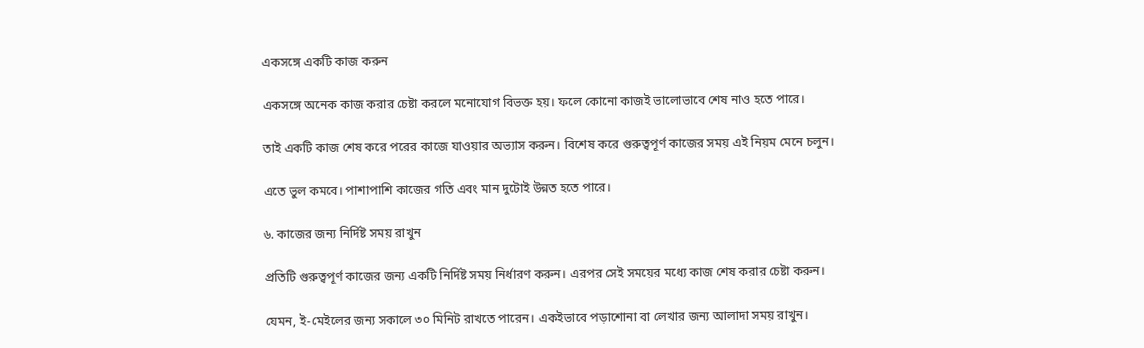একসঙ্গে একটি কাজ করুন

একসঙ্গে অনেক কাজ করার চেষ্টা করলে মনোযোগ বিভক্ত হয়। ফলে কোনো কাজই ভালোভাবে শেষ নাও হতে পারে।

তাই একটি কাজ শেষ করে পরের কাজে যাওয়ার অভ্যাস করুন। বিশেষ করে গুরুত্বপূর্ণ কাজের সময় এই নিয়ম মেনে চলুন।

এতে ভুল কমবে। পাশাপাশি কাজের গতি এবং মান দুটোই উন্নত হতে পারে।

৬. কাজের জন্য নির্দিষ্ট সময় রাখুন

প্রতিটি গুরুত্বপূর্ণ কাজের জন্য একটি নির্দিষ্ট সময় নির্ধারণ করুন। এরপর সেই সময়ের মধ্যে কাজ শেষ করার চেষ্টা করুন।

যেমন, ই-মেইলের জন্য সকালে ৩০ মিনিট রাখতে পারেন। একইভাবে পড়াশোনা বা লেখার জন্য আলাদা সময় রাখুন।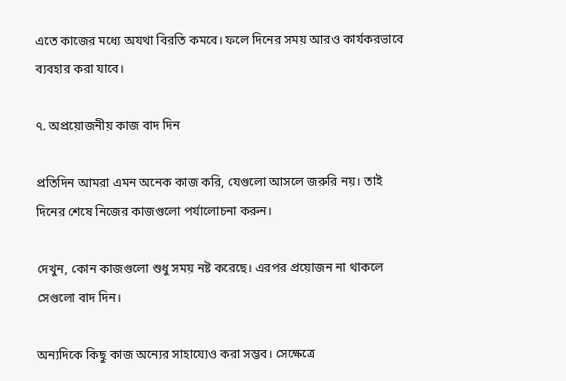এতে কাজের মধ্যে অযথা বিরতি কমবে। ফলে দিনের সময় আরও কার্যকরভাবে ব্যবহার করা যাবে।

৭. অপ্রয়োজনীয় কাজ বাদ দিন

প্রতিদিন আমরা এমন অনেক কাজ করি, যেগুলো আসলে জরুরি নয়। তাই দিনের শেষে নিজের কাজগুলো পর্যালোচনা করুন।

দেখুন, কোন কাজগুলো শুধু সময় নষ্ট করেছে। এরপর প্রয়োজন না থাকলে সেগুলো বাদ দিন।

অন্যদিকে কিছু কাজ অন্যের সাহায্যেও করা সম্ভব। সেক্ষেত্রে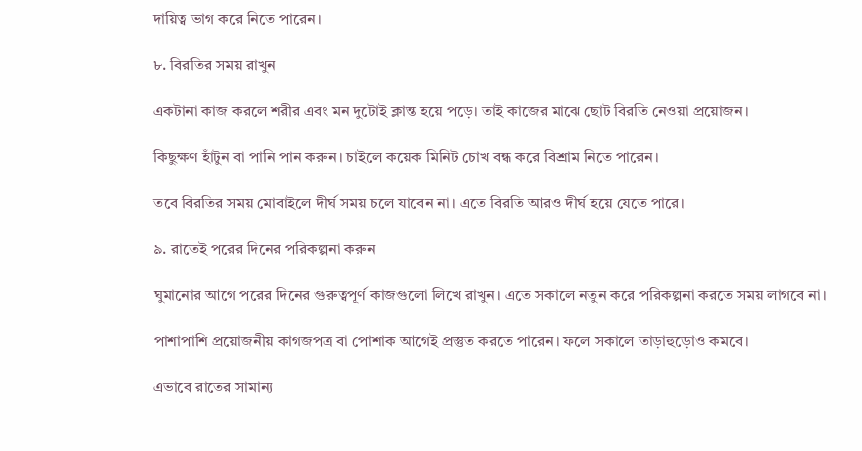দায়িত্ব ভাগ করে নিতে পারেন।

৮. বিরতির সময় রাখুন

একটানা কাজ করলে শরীর এবং মন দুটোই ক্লান্ত হয়ে পড়ে। তাই কাজের মাঝে ছোট বিরতি নেওয়া প্রয়োজন।

কিছুক্ষণ হাঁটুন বা পানি পান করুন। চাইলে কয়েক মিনিট চোখ বন্ধ করে বিশ্রাম নিতে পারেন।

তবে বিরতির সময় মোবাইলে দীর্ঘ সময় চলে যাবেন না। এতে বিরতি আরও দীর্ঘ হয়ে যেতে পারে।

৯. রাতেই পরের দিনের পরিকল্পনা করুন

ঘুমানোর আগে পরের দিনের গুরুত্বপূর্ণ কাজগুলো লিখে রাখুন। এতে সকালে নতুন করে পরিকল্পনা করতে সময় লাগবে না।

পাশাপাশি প্রয়োজনীয় কাগজপত্র বা পোশাক আগেই প্রস্তুত করতে পারেন। ফলে সকালে তাড়াহুড়োও কমবে।

এভাবে রাতের সামান্য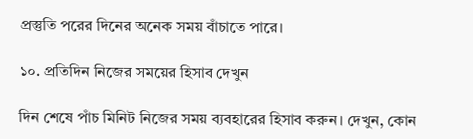প্রস্তুতি পরের দিনের অনেক সময় বাঁচাতে পারে।

১০. প্রতিদিন নিজের সময়ের হিসাব দেখুন

দিন শেষে পাঁচ মিনিট নিজের সময় ব্যবহারের হিসাব করুন। দেখুন, কোন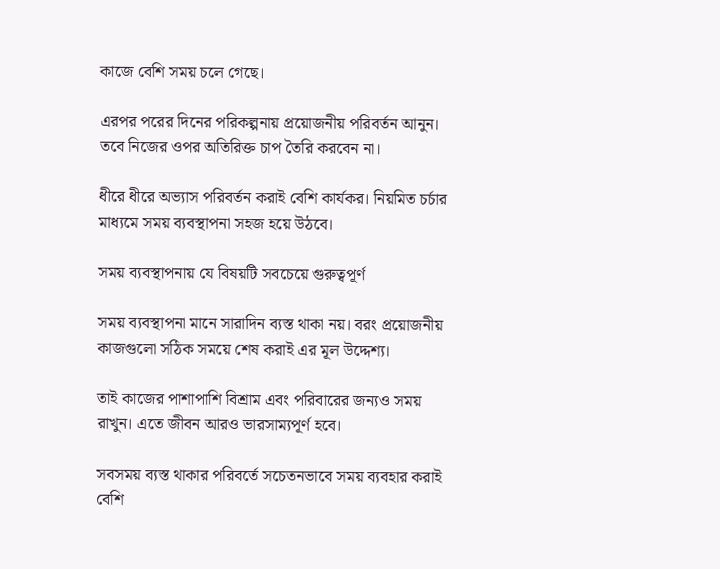কাজে বেশি সময় চলে গেছে।

এরপর পরের দিনের পরিকল্পনায় প্রয়োজনীয় পরিবর্তন আনুন। তবে নিজের ওপর অতিরিক্ত চাপ তৈরি করবেন না।

ধীরে ধীরে অভ্যাস পরিবর্তন করাই বেশি কার্যকর। নিয়মিত চর্চার মাধ্যমে সময় ব্যবস্থাপনা সহজ হয়ে উঠবে।

সময় ব্যবস্থাপনায় যে বিষয়টি সবচেয়ে গুরুত্বপূর্ণ

সময় ব্যবস্থাপনা মানে সারাদিন ব্যস্ত থাকা নয়। বরং প্রয়োজনীয় কাজগুলো সঠিক সময়ে শেষ করাই এর মূল উদ্দেশ্য।

তাই কাজের পাশাপাশি বিশ্রাম এবং পরিবারের জন্যও সময় রাখুন। এতে জীবন আরও ভারসাম্যপূর্ণ হবে।

সবসময় ব্যস্ত থাকার পরিবর্তে সচেতনভাবে সময় ব্যবহার করাই বেশি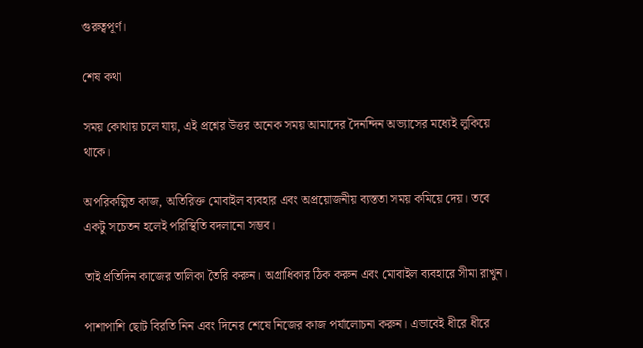গুরুত্বপূর্ণ।

শেষ কথা

সময় কোথায় চলে যায়, এই প্রশ্নের উত্তর অনেক সময় আমাদের দৈনন্দিন অভ্যাসের মধ্যেই লুকিয়ে থাকে।

অপরিকল্পিত কাজ, অতিরিক্ত মোবাইল ব্যবহার এবং অপ্রয়োজনীয় ব্যস্ততা সময় কমিয়ে দেয়। তবে একটু সচেতন হলেই পরিস্থিতি বদলানো সম্ভব।

তাই প্রতিদিন কাজের তালিকা তৈরি করুন। অগ্রাধিকার ঠিক করুন এবং মোবাইল ব্যবহারে সীমা রাখুন।

পাশাপাশি ছোট বিরতি নিন এবং দিনের শেষে নিজের কাজ পর্যালোচনা করুন। এভাবেই ধীরে ধীরে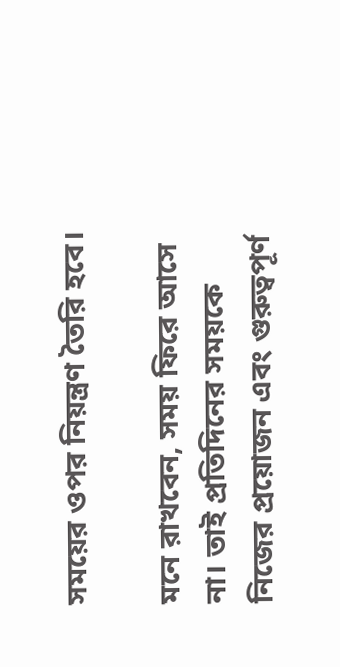সময়ের ওপর নিয়ন্ত্রণ তৈরি হবে।

মনে রাখবেন, সময় ফিরে আসে না। তাই প্রতিদিনের সময়কে নিজের প্রয়োজন এবং গুরুত্বপূর্ণ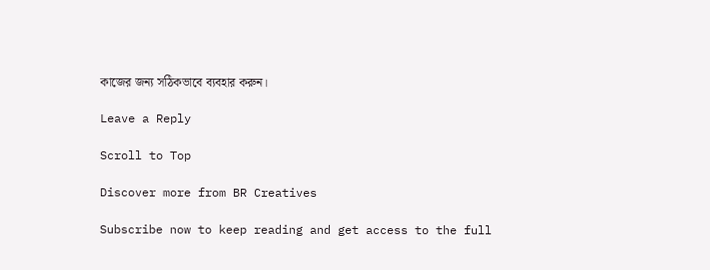কাজের জন্য সঠিকভাবে ব্যবহার করুন।

Leave a Reply

Scroll to Top

Discover more from BR Creatives

Subscribe now to keep reading and get access to the full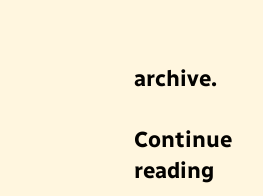archive.

Continue reading